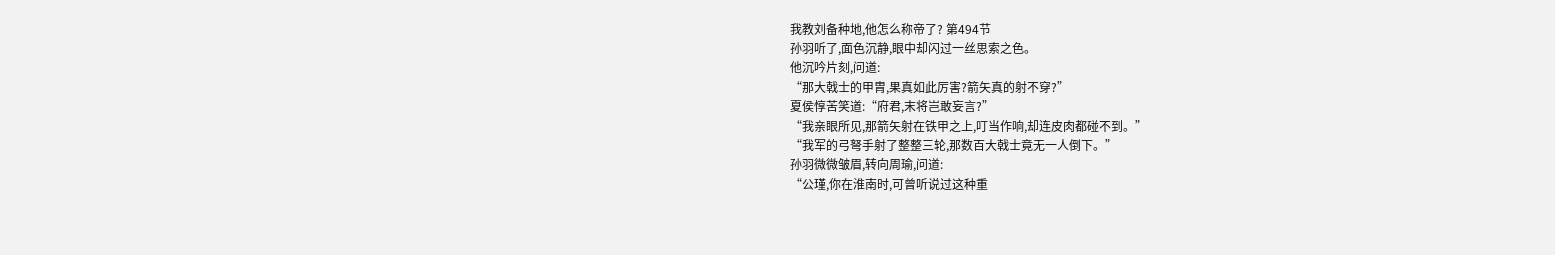我教刘备种地,他怎么称帝了? 第494节
孙羽听了,面色沉静,眼中却闪过一丝思索之色。
他沉吟片刻,问道:
“那大戟士的甲胄,果真如此厉害?箭矢真的射不穿?”
夏侯惇苦笑道:“府君,末将岂敢妄言?”
“我亲眼所见,那箭矢射在铁甲之上,叮当作响,却连皮肉都碰不到。”
“我军的弓弩手射了整整三轮,那数百大戟士竟无一人倒下。”
孙羽微微皱眉,转向周瑜,问道:
“公瑾,你在淮南时,可曾听说过这种重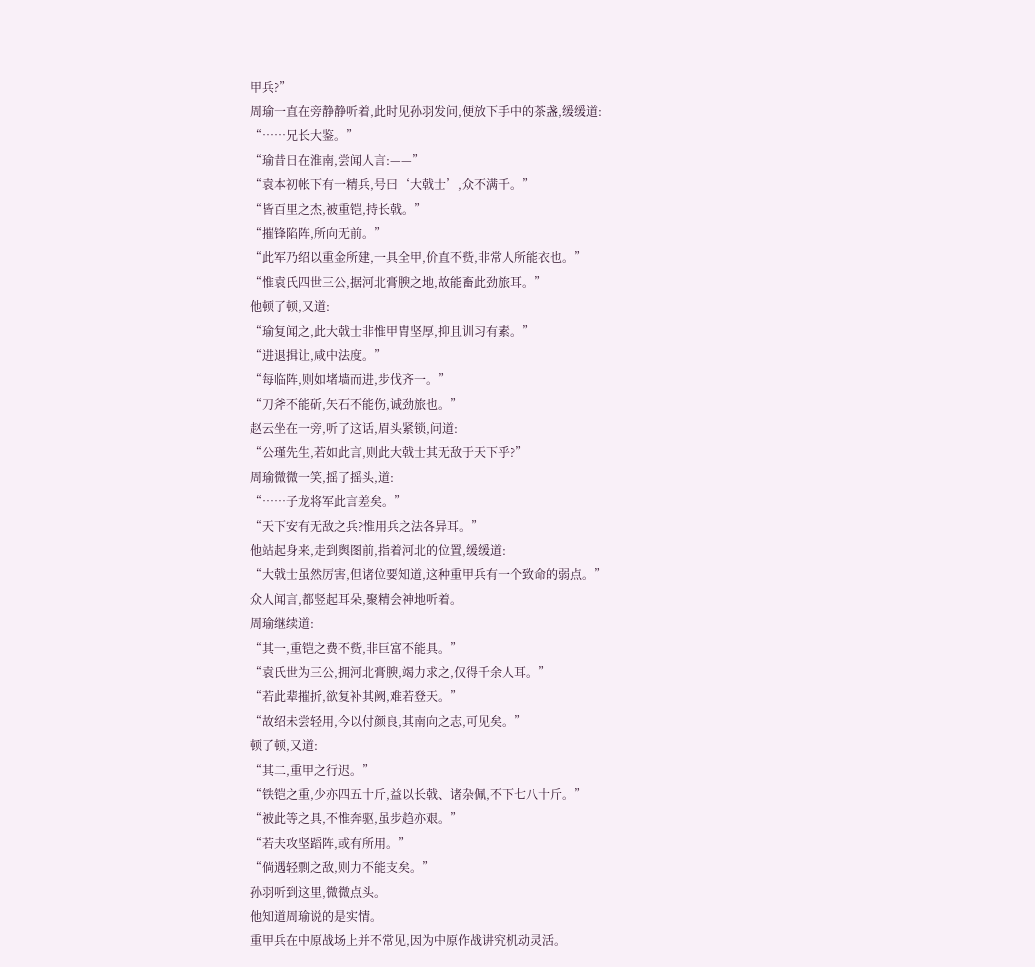甲兵?”
周瑜一直在旁静静听着,此时见孙羽发问,便放下手中的茶盏,缓缓道:
“……兄长大鉴。”
“瑜昔日在淮南,尝闻人言:——”
“袁本初帐下有一精兵,号曰‘大戟士’,众不满千。”
“皆百里之杰,被重铠,持长戟。”
“摧锋陷阵,所向无前。”
“此军乃绍以重金所建,一具全甲,价直不赀,非常人所能衣也。”
“惟袁氏四世三公,据河北膏腴之地,故能畜此劲旅耳。”
他顿了顿,又道:
“瑜复闻之,此大戟士非惟甲胄坚厚,抑且训习有素。”
“进退揖让,咸中法度。”
“每临阵,则如堵墙而进,步伐齐一。”
“刀斧不能斫,矢石不能伤,诚劲旅也。”
赵云坐在一旁,听了这话,眉头紧锁,问道:
“公瑾先生,若如此言,则此大戟士其无敌于天下乎?”
周瑜微微一笑,摇了摇头,道:
“……子龙将军此言差矣。”
“天下安有无敌之兵?惟用兵之法各异耳。”
他站起身来,走到舆图前,指着河北的位置,缓缓道:
“大戟士虽然厉害,但诸位要知道,这种重甲兵有一个致命的弱点。”
众人闻言,都竖起耳朵,聚精会神地听着。
周瑜继续道:
“其一,重铠之费不赀,非巨富不能具。”
“袁氏世为三公,拥河北膏腴,竭力求之,仅得千余人耳。”
“若此辈摧折,欲复补其阙,难若登天。”
“故绍未尝轻用,今以付颜良,其南向之志,可见矣。”
顿了顿,又道:
“其二,重甲之行迟。”
“铁铠之重,少亦四五十斤,益以长戟、诸杂佩,不下七八十斤。”
“被此等之具,不惟奔驱,虽步趋亦艰。”
“若夫攻坚蹈阵,或有所用。”
“倘遇轻剽之敌,则力不能支矣。”
孙羽听到这里,微微点头。
他知道周瑜说的是实情。
重甲兵在中原战场上并不常见,因为中原作战讲究机动灵活。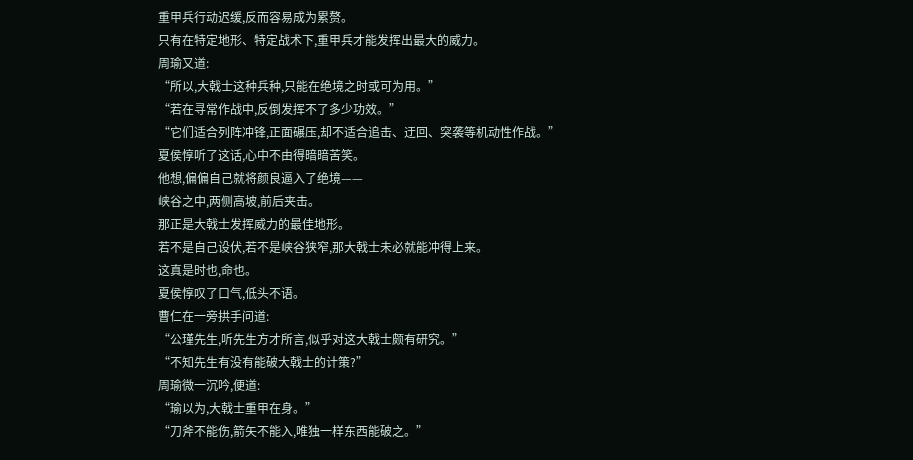重甲兵行动迟缓,反而容易成为累赘。
只有在特定地形、特定战术下,重甲兵才能发挥出最大的威力。
周瑜又道:
“所以,大戟士这种兵种,只能在绝境之时或可为用。”
“若在寻常作战中,反倒发挥不了多少功效。”
“它们适合列阵冲锋,正面碾压,却不适合追击、迂回、突袭等机动性作战。”
夏侯惇听了这话,心中不由得暗暗苦笑。
他想,偏偏自己就将颜良逼入了绝境——
峡谷之中,两侧高坡,前后夹击。
那正是大戟士发挥威力的最佳地形。
若不是自己设伏,若不是峡谷狭窄,那大戟士未必就能冲得上来。
这真是时也,命也。
夏侯惇叹了口气,低头不语。
曹仁在一旁拱手问道:
“公瑾先生,听先生方才所言,似乎对这大戟士颇有研究。”
“不知先生有没有能破大戟士的计策?”
周瑜微一沉吟,便道:
“瑜以为,大戟士重甲在身。”
“刀斧不能伤,箭矢不能入,唯独一样东西能破之。”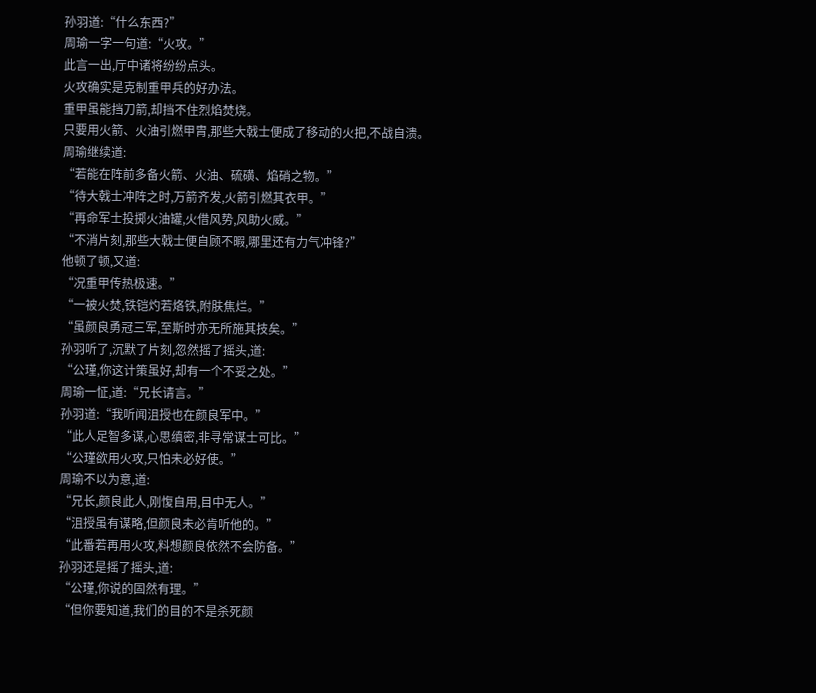孙羽道:“什么东西?”
周瑜一字一句道:“火攻。”
此言一出,厅中诸将纷纷点头。
火攻确实是克制重甲兵的好办法。
重甲虽能挡刀箭,却挡不住烈焰焚烧。
只要用火箭、火油引燃甲胄,那些大戟士便成了移动的火把,不战自溃。
周瑜继续道:
“若能在阵前多备火箭、火油、硫磺、焰硝之物。”
“待大戟士冲阵之时,万箭齐发,火箭引燃其衣甲。”
“再命军士投掷火油罐,火借风势,风助火威。”
“不消片刻,那些大戟士便自顾不暇,哪里还有力气冲锋?”
他顿了顿,又道:
“况重甲传热极速。”
“一被火焚,铁铠灼若烙铁,附肤焦烂。”
“虽颜良勇冠三军,至斯时亦无所施其技矣。”
孙羽听了,沉默了片刻,忽然摇了摇头,道:
“公瑾,你这计策虽好,却有一个不妥之处。”
周瑜一怔,道:“兄长请言。”
孙羽道:“我听闻沮授也在颜良军中。”
“此人足智多谋,心思缜密,非寻常谋士可比。”
“公瑾欲用火攻,只怕未必好使。”
周瑜不以为意,道:
“兄长,颜良此人,刚愎自用,目中无人。”
“沮授虽有谋略,但颜良未必肯听他的。”
“此番若再用火攻,料想颜良依然不会防备。”
孙羽还是摇了摇头,道:
“公瑾,你说的固然有理。”
“但你要知道,我们的目的不是杀死颜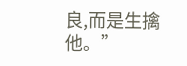良,而是生擒他。”